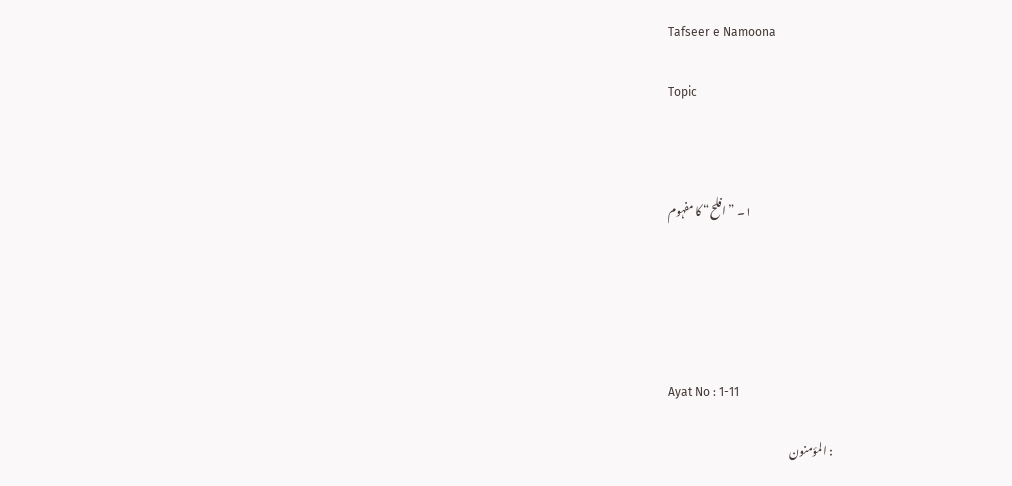Tafseer e Namoona

Topic



                                      ۱۔ ”افلح“ کا مفہوم





Ayat No : 1-11

: المؤمنون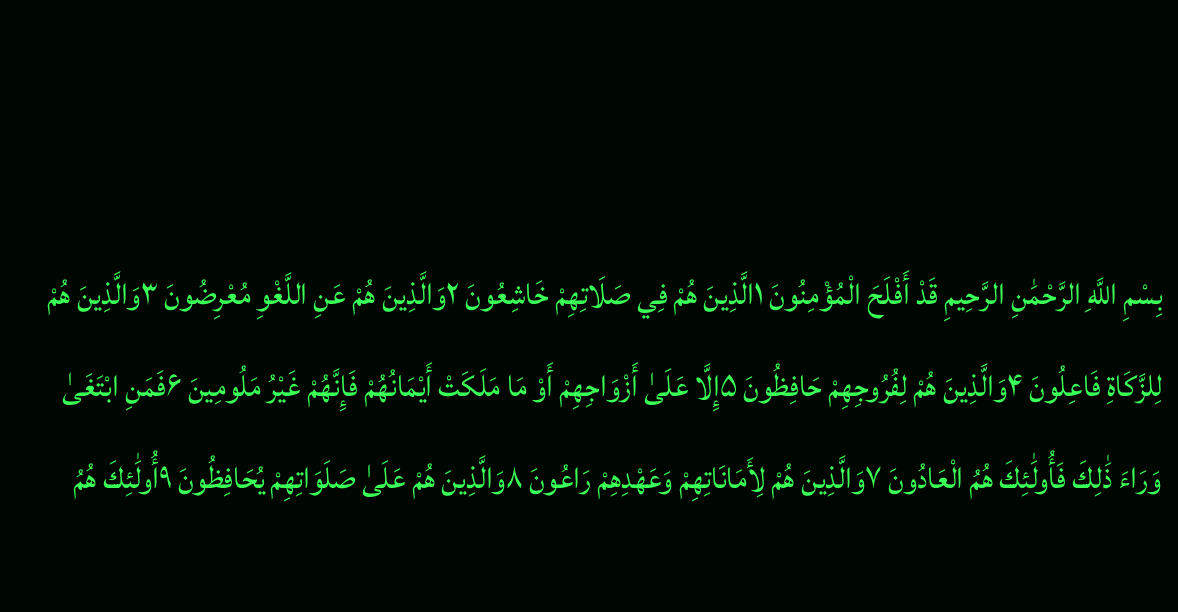بِسْمِ اللَّهِ الرَّحْمَٰنِ الرَّحِيمِ قَدْ أَفْلَحَ الْمُؤْمِنُونَ ۱الَّذِينَ هُمْ فِي صَلَاتِهِمْ خَاشِعُونَ ۲وَالَّذِينَ هُمْ عَنِ اللَّغْوِ مُعْرِضُونَ ۳وَالَّذِينَ هُمْ لِلزَّكَاةِ فَاعِلُونَ ۴وَالَّذِينَ هُمْ لِفُرُوجِهِمْ حَافِظُونَ ۵إِلَّا عَلَىٰ أَزْوَاجِهِمْ أَوْ مَا مَلَكَتْ أَيْمَانُهُمْ فَإِنَّهُمْ غَيْرُ مَلُومِينَ ۶فَمَنِ ابْتَغَىٰ وَرَاءَ ذَٰلِكَ فَأُولَٰئِكَ هُمُ الْعَادُونَ ۷وَالَّذِينَ هُمْ لِأَمَانَاتِهِمْ وَعَهْدِهِمْ رَاعُونَ ۸وَالَّذِينَ هُمْ عَلَىٰ صَلَوَاتِهِمْ يُحَافِظُونَ ۹أُولَٰئِكَ هُمُ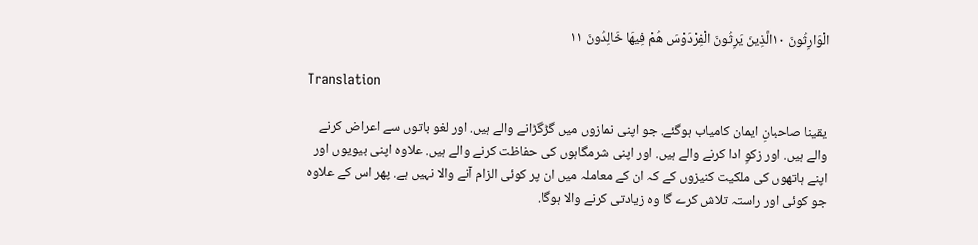الْوَارِثُونَ ۱۰الَّذِينَ يَرِثُونَ الْفِرْدَوْسَ هُمْ فِيهَا خَالِدُونَ ۱۱

Translation

یقینا صاحبانِ ایمان کامیاب ہوگئے. جو اپنی نمازوں میں گڑگڑانے والے ہیں. اور لغو باتوں سے اعراض کرنے والے ہیں. اور زکوِ ادا کرنے والے ہیں. اور اپنی شرمگاہوں کی حفاظت کرنے والے ہیں. علاوہ اپنی بیویوں اور اپنے ہاتھوں کی ملکیت کنیزوں کے کہ ان کے معاملہ میں ان پر کوئی الزام آنے والا نہیں ہے. پھر اس کے علاوہ جو کوئی اور راستہ تلاش کرے گا وہ زیادتی کرنے والا ہوگا.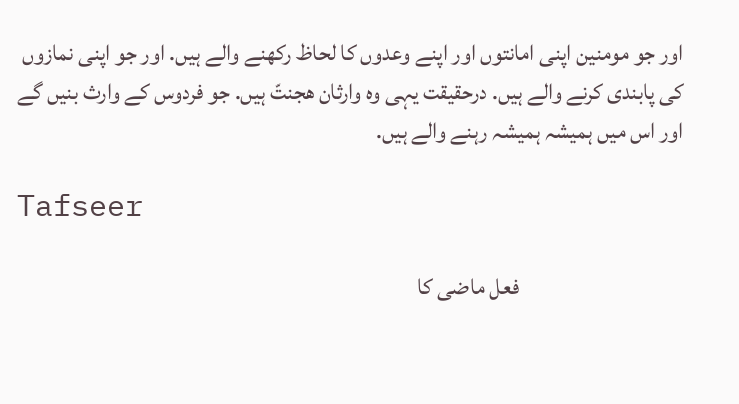اور جو مومنین اپنی امانتوں اور اپنے وعدوں کا لحاظ رکھنے والے ہیں. اور جو اپنی نمازوں کی پابندی کرنے والے ہیں. درحقیقت یہی وہ وارثان هجنتّ ہیں. جو فردوس کے وارث بنیں گے اور اس میں ہمیشہ ہمیشہ رہنے والے ہیں.

Tafseer

                                    فعل ماضی کا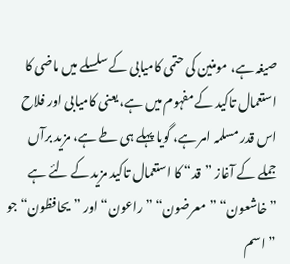صیغہ ہے، مومنین کی حتمی کامیابی کے سلسلے میں ماضی کا استعمال تاکید کے مفہوم میں ہے، یعنی کامیابی اور فلاح اس قدر مسلمہ امر ہے، گویا پہلے ہی طے ہے، مزید برآں جملے کے آغاز ”قد“ کا استعمال تاکید مزید کے لئے ہے ”خاشعون“ ”معرضون“ ”راعون“ اور ”یحافظون“ جو ”اسم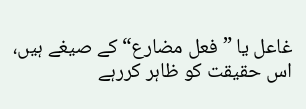غاعل یا ”فعل مضارع“ کے صیغے ہیں، اس حقیقت کو ظاہر کررہے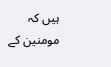ہیں کہ مومنین کے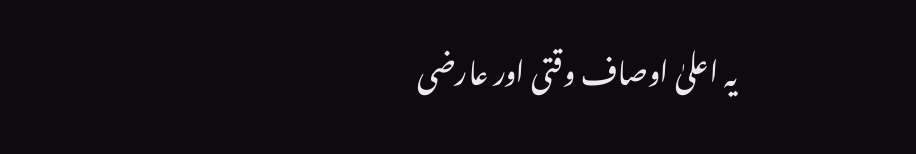یہ اعلیٰ اوصاف وقتی اور عارضی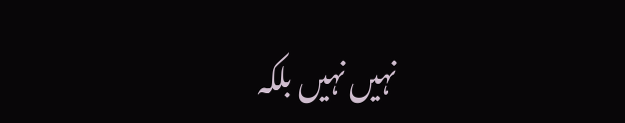نہیں نہیں بلکہ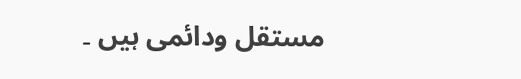مستقل ودائمی ہیں ۔